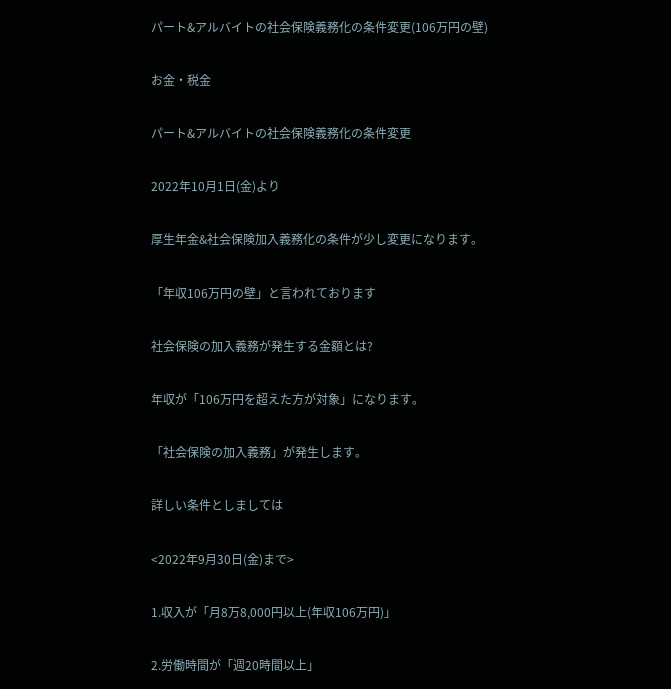パート&アルバイトの社会保険義務化の条件変更(106万円の壁)

お金・税金

パート&アルバイトの社会保険義務化の条件変更

2022年10月1日(金)より

厚生年金&社会保険加入義務化の条件が少し変更になります。

「年収106万円の壁」と言われております

社会保険の加入義務が発生する金額とは?

年収が「106万円を超えた方が対象」になります。

「社会保険の加入義務」が発生します。

詳しい条件としましては

<2022年9月30日(金)まで>

1.収入が「月8万8,000円以上(年収106万円)」

2.労働時間が「週20時間以上」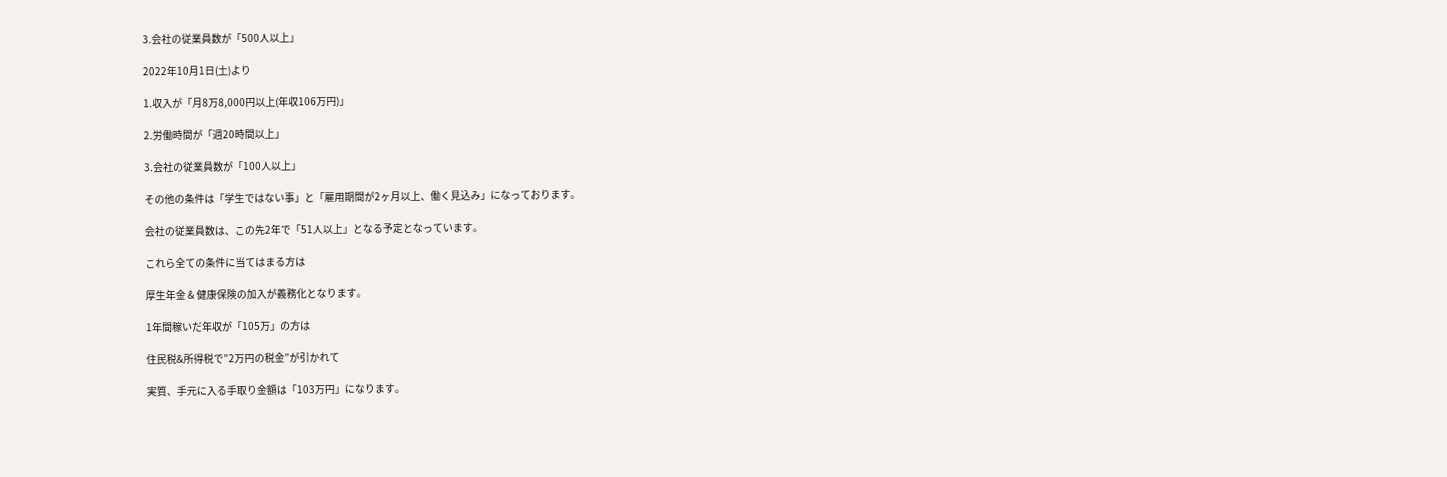3.会社の従業員数が「500人以上」

2022年10月1日(土)より

1.収入が「月8万8,000円以上(年収106万円)」

2.労働時間が「週20時間以上」

3.会社の従業員数が「100人以上」

その他の条件は「学生ではない事」と「雇用期間が2ヶ月以上、働く見込み」になっております。

会社の従業員数は、この先2年で「51人以上」となる予定となっています。

これら全ての条件に当てはまる方は

厚生年金 & 健康保険の加入が義務化となります。

1年間稼いだ年収が「105万」の方は

住民税&所得税で”2万円の税金”が引かれて

実質、手元に入る手取り金額は「103万円」になります。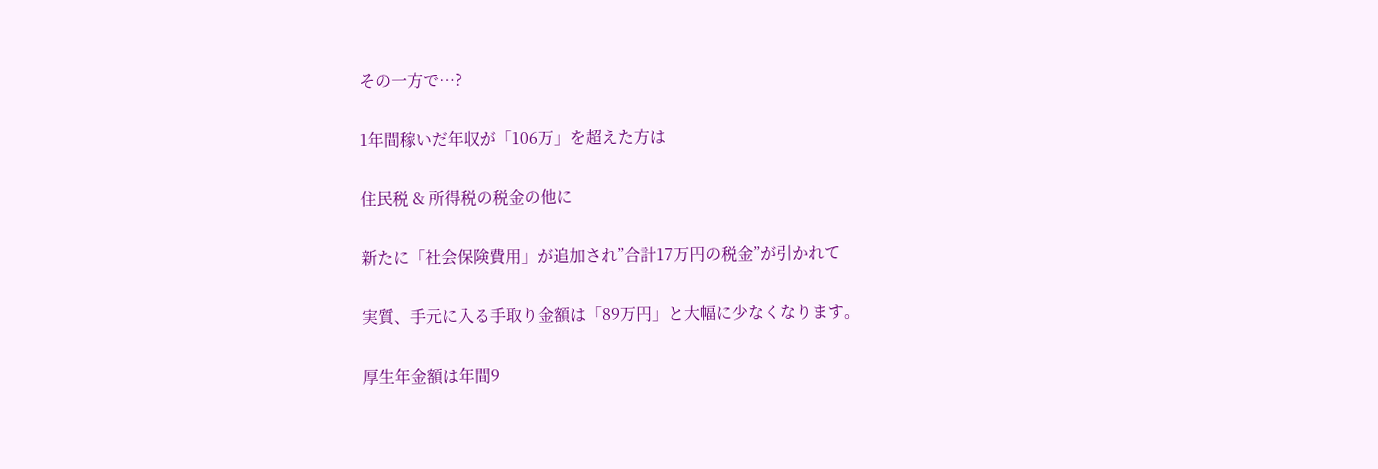その一方で…?

1年間稼いだ年収が「106万」を超えた方は

住民税 & 所得税の税金の他に

新たに「社会保険費用」が追加され”合計17万円の税金”が引かれて

実質、手元に入る手取り金額は「89万円」と大幅に少なくなります。

厚生年金額は年間9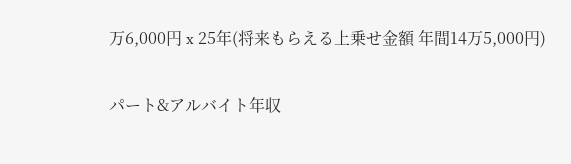万6,000円 x 25年(将来もらえる上乗せ金額 年間14万5,000円)

パート&アルバイト年収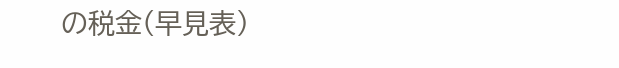の税金(早見表)